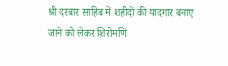श्री दरबार साहिब में शहीदों की यादगार बनाए जाने को लेकर शिरोमणि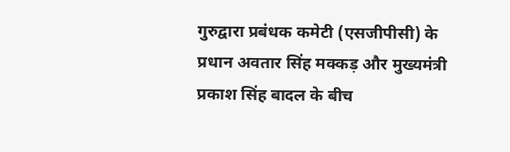गुरुद्वारा प्रबंधक कमेटी (एसजीपीसी) के प्रधान अवतार सिंह मक्कड़ और मुख्यमंत्री प्रकाश सिंह बादल के बीच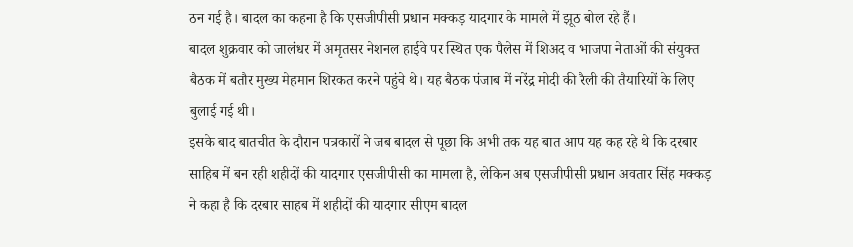ठन गई है। बादल का कहना है कि एसजीपीसी प्रधान मक्कड़ यादगार के मामले में झूठ बोल रहे हैं।
बादल शुक्रवार को जालंधर में अमृतसर नेशनल हाईवे पर स्थित एक पैलेस में शिअद व भाजपा नेताओं की संयुक्त बैठक में बतौर मुख्य मेहमान शिरकत करने पहुंचे थे। यह बैठक पंजाब में नरेंद्र मोदी की रैली की तैयारियों के लिए बुलाई गई थी।
इसके बाद बातचीत के दौरान पत्रकारों ने जब बादल से पूछा कि अभी तक यह बात आप यह कह रहे थे कि दरबार साहिब में बन रही शहीदों की यादगार एसजीपीसी का मामला है, लेकिन अब एसजीपीसी प्रधान अवतार सिंह मक्कड़ ने कहा है कि दरबार साहब में शहीदों की यादगार सीएम बादल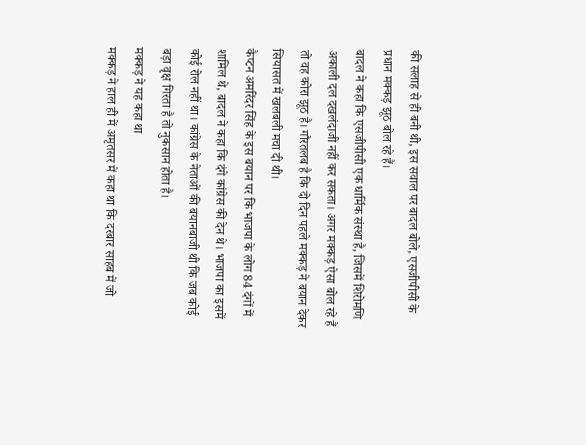की सलाह से ही बनी थी, इस सवाल पर बादल बोले, एसजीपीसी के प्रधान मक्कड़ झूठ बोल रहे हैं।
बादल ने कहा कि एसजीपीसी एक धार्मिक संस्था है, जिसमें शिरोमणि अकाली दल दखलंदाजी नहीं कर सकता। अगर मक्कड़ ऐसा बोल रहे हैं तो वह कोरा झूठ है। गौरतलब है कि दो दिन पहले मक्कड़ ने बयान देकर सियासत में खलबली मचा दी थी।
कैप्टन अमरिंदर सिंह के इस बयान पर कि भाजपा के लोग 84 दंगों में शामिल थे, बादल ने कहा कि दंगे कांग्रेस की देन थे। भाजपा का इसमें कोई रोल नहीं था। कांग्रेस के नेताओं की बयानबाजी थी कि जब कोई बड़ा वृक्ष गिरता है तो नुकसान होता है।
मक्कड़ ने यह कहा था
मक्कड़ ने हाल ही में अमृतसर में कहा था कि दरबार साहब में जो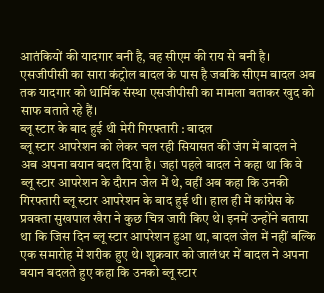आतंकियों की यादगार बनी है, वह सीएम की राय से बनी है। एसजीपीसी का सारा कंट्रोल बादल के पास है जबकि सीएम बादल अब तक यादगार को धार्मिक संस्था एसजीपीसी का मामला बताकर खुद को साफ बताते रहे हैं।
ब्लू स्टार के बाद हुई थी मेरी गिरफ्तारी : बादल
ब्लू स्टार आपरेशन को लेकर चल रही सियासत की जंग में बादल ने अब अपना बयान बदल दिया है। जहां पहले बादल ने कहा था कि वे ब्लू स्टार आपरेशन के दौरान जेल में थे, वहीं अब कहा कि उनकी गिरफ्तारी ब्लू स्टार आपरेशन के बाद हुई थी। हाल ही में कांग्रेस के प्रवक्ता सुखपाल खैरा ने कुछ चित्र जारी किए थे। इनमें उन्होंने बताया था कि जिस दिन ब्लू स्टार आपरेशन हुआ था, बादल जेल में नहीं बल्कि एक समारोह में शरीक हुए थे। शुक्रवार को जालंधर में बादल ने अपना बयान बदलते हुए कहा कि उनको ब्लू स्टार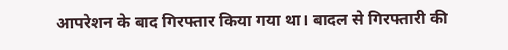आपरेशन के बाद गिरफ्तार किया गया था। बादल से गिरफ्तारी की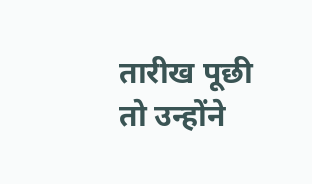तारीख पूछी तो उन्होंने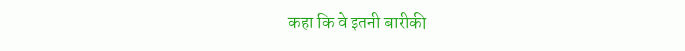कहा कि वे इतनी बारीकी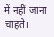में नहीं जाना चाहते।